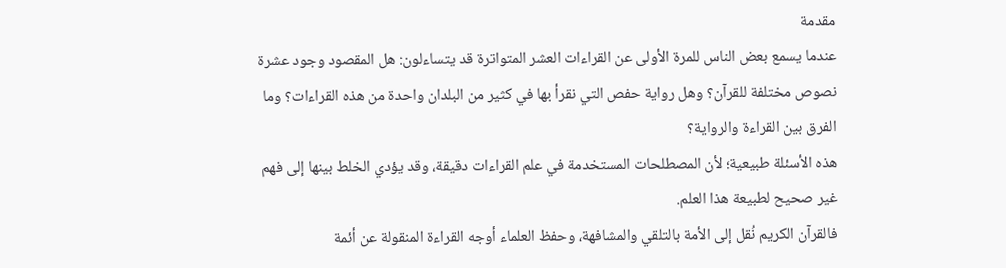مقدمة
عندما يسمع بعض الناس للمرة الأولى عن القراءات العشر المتواترة قد يتساءلون: هل المقصود وجود عشرة نصوص مختلفة للقرآن؟ وهل رواية حفص التي نقرأ بها في كثير من البلدان واحدة من هذه القراءات؟ وما الفرق بين القراءة والرواية؟
هذه الأسئلة طبيعية؛ لأن المصطلحات المستخدمة في علم القراءات دقيقة، وقد يؤدي الخلط بينها إلى فهم غير صحيح لطبيعة هذا العلم.
فالقرآن الكريم نُقل إلى الأمة بالتلقي والمشافهة، وحفظ العلماء أوجه القراءة المنقولة عن أئمة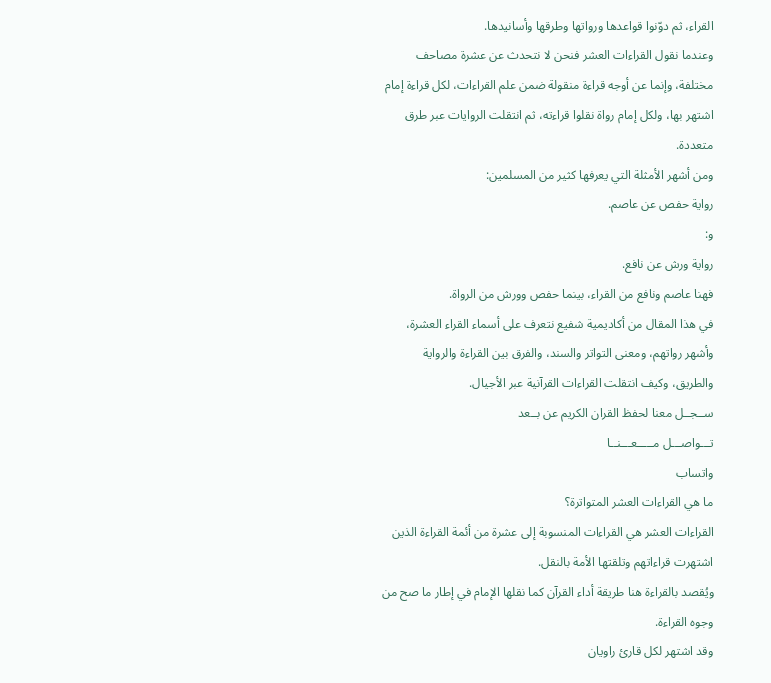القراء، ثم دوّنوا قواعدها ورواتها وطرقها وأسانيدها.
وعندما نقول القراءات العشر فنحن لا نتحدث عن عشرة مصاحف مختلفة، وإنما عن أوجه قراءة منقولة ضمن علم القراءات، لكل قراءة إمام اشتهر بها، ولكل إمام رواة نقلوا قراءته، ثم انتقلت الروايات عبر طرق متعددة.
ومن أشهر الأمثلة التي يعرفها كثير من المسلمين:
رواية حفص عن عاصم.
و:
رواية ورش عن نافع.
فهنا عاصم ونافع من القراء، بينما حفص وورش من الرواة.
في هذا المقال من أكاديمية شفيع نتعرف على أسماء القراء العشرة، وأشهر رواتهم، ومعنى التواتر والسند، والفرق بين القراءة والرواية والطريق، وكيف انتقلت القراءات القرآنية عبر الأجيال.
ســجــل معنا لحفظ القران الكريم عن بــعد
تـــواصـــل مـــــعـــنــا
واتساب
ما هي القراءات العشر المتواترة؟
القراءات العشر هي القراءات المنسوبة إلى عشرة من أئمة القراءة الذين اشتهرت قراءاتهم وتلقتها الأمة بالنقل.
ويُقصد بالقراءة هنا طريقة أداء القرآن كما نقلها الإمام في إطار ما صح من وجوه القراءة.
وقد اشتهر لكل قارئ راويان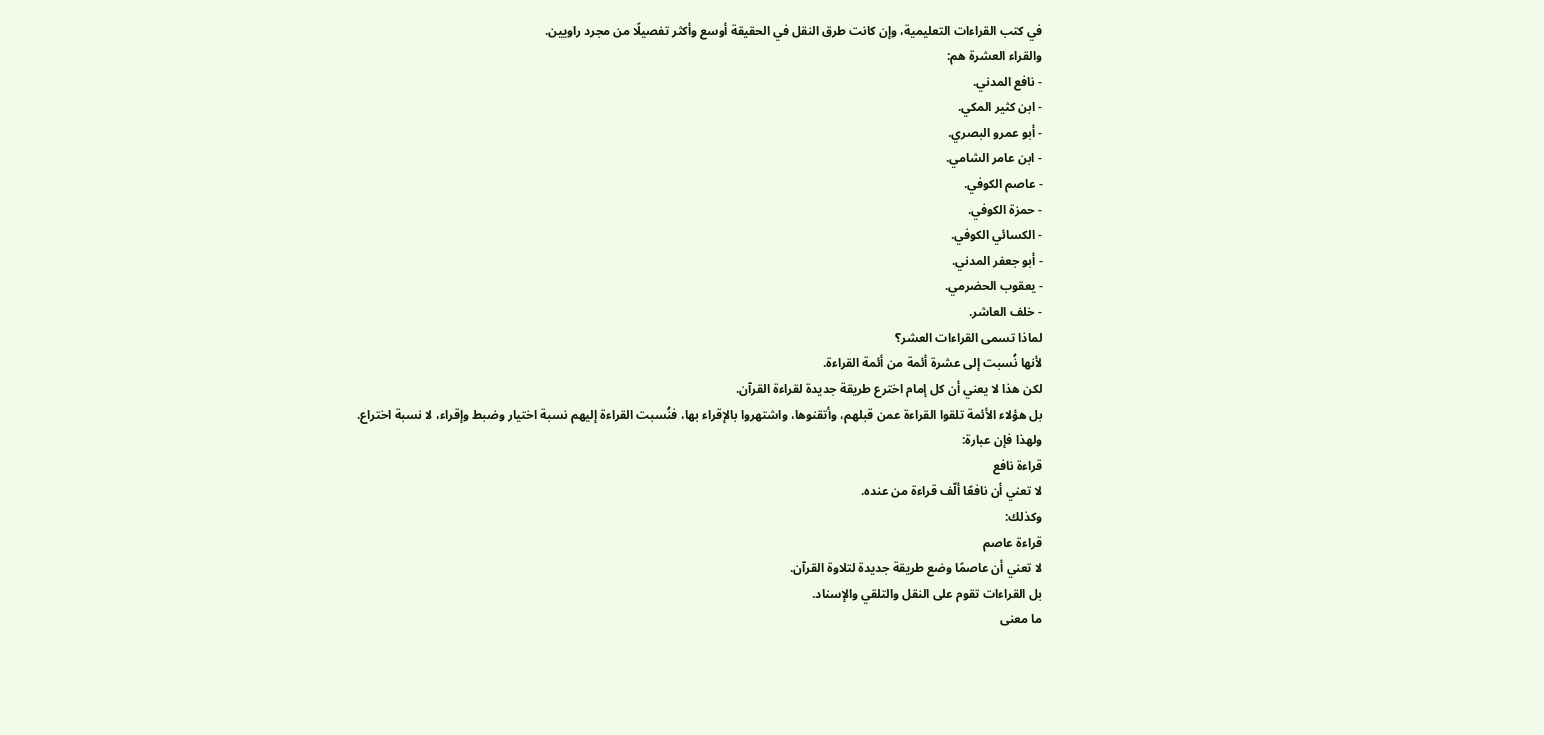في كتب القراءات التعليمية، وإن كانت طرق النقل في الحقيقة أوسع وأكثر تفصيلًا من مجرد راويين.
والقراء العشرة هم:
- نافع المدني.
- ابن كثير المكي.
- أبو عمرو البصري.
- ابن عامر الشامي.
- عاصم الكوفي.
- حمزة الكوفي.
- الكسائي الكوفي.
- أبو جعفر المدني.
- يعقوب الحضرمي.
- خلف العاشر.
لماذا تسمى القراءات العشر؟
لأنها نُسبت إلى عشرة أئمة من أئمة القراءة.
لكن هذا لا يعني أن كل إمام اخترع طريقة جديدة لقراءة القرآن.
بل هؤلاء الأئمة تلقوا القراءة عمن قبلهم، وأتقنوها، واشتهروا بالإقراء بها، فنُسبت القراءة إليهم نسبة اختيار وضبط وإقراء، لا نسبة اختراع.
ولهذا فإن عبارة:
قراءة نافع
لا تعني أن نافعًا ألّف قراءة من عنده.
وكذلك:
قراءة عاصم
لا تعني أن عاصمًا وضع طريقة جديدة لتلاوة القرآن.
بل القراءات تقوم على النقل والتلقي والإسناد.
ما معنى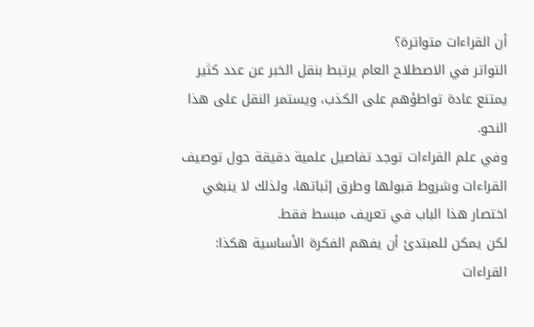أن القراءات متواترة؟
التواتر في الاصطلاح العام يرتبط بنقل الخبر عن عدد كثير يمتنع عادة تواطؤهم على الكذب، ويستمر النقل على هذا النحو.
وفي علم القراءات توجد تفاصيل علمية دقيقة حول توصيف القراءات وشروط قبولها وطرق إثباتها، ولذلك لا ينبغي اختصار هذا الباب في تعريف مبسط فقط.
لكن يمكن للمبتدئ أن يفهم الفكرة الأساسية هكذا:
القراءات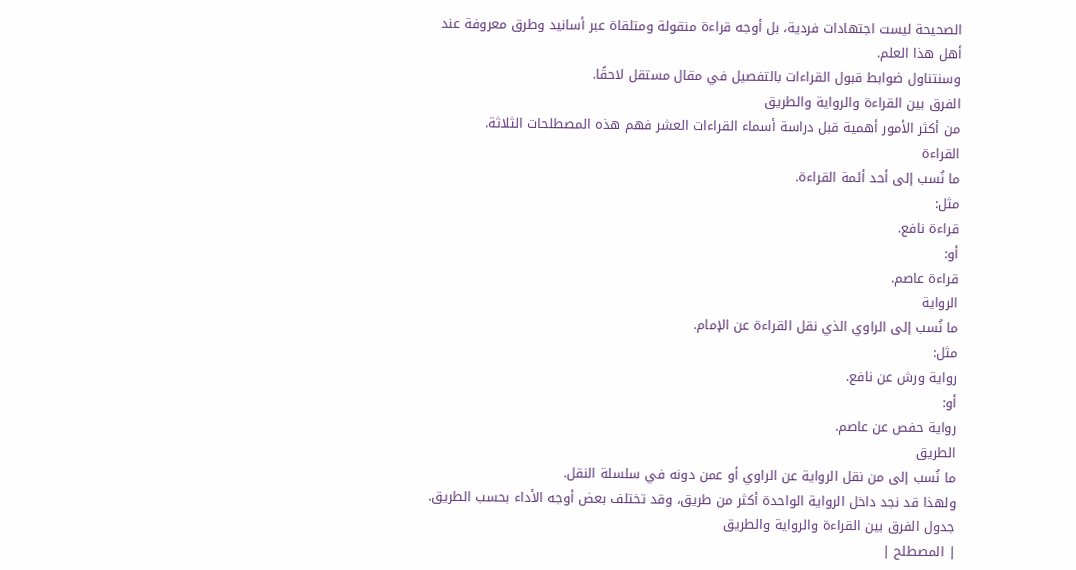الصحيحة ليست اجتهادات فردية، بل أوجه قراءة منقولة ومتلقاة عبر أسانيد وطرق معروفة عند أهل هذا العلم.
وسنتناول ضوابط قبول القراءات بالتفصيل في مقال مستقل لاحقًا.
الفرق بين القراءة والرواية والطريق
من أكثر الأمور أهمية قبل دراسة أسماء القراءات العشر فهم هذه المصطلحات الثلاثة.
القراءة
ما نُسب إلى أحد أئمة القراءة.
مثل:
قراءة نافع.
أو:
قراءة عاصم.
الرواية
ما نُسب إلى الراوي الذي نقل القراءة عن الإمام.
مثل:
رواية ورش عن نافع.
أو:
رواية حفص عن عاصم.
الطريق
ما نُسب إلى من نقل الرواية عن الراوي أو عمن دونه في سلسلة النقل.
ولهذا قد نجد داخل الرواية الواحدة أكثر من طريق، وقد تختلف بعض أوجه الأداء بحسب الطريق.
جدول الفرق بين القراءة والرواية والطريق
| المصطلح |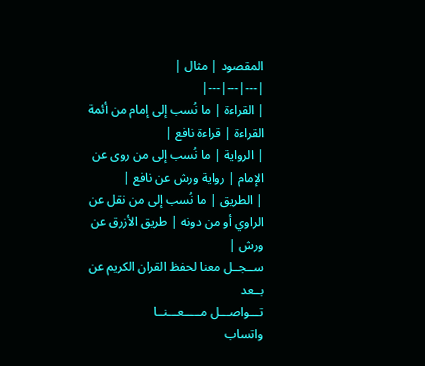المقصود | مثال |
|---|---|---|
| القراءة | ما نُسب إلى إمام من أئمة القراءة | قراءة نافع |
| الرواية | ما نُسب إلى من روى عن الإمام | رواية ورش عن نافع |
| الطريق | ما نُسب إلى من نقل عن الراوي أو من دونه | طريق الأزرق عن ورش |
ســجــل معنا لحفظ القران الكريم عن بــعد
تـــواصـــل مـــــعـــنــا
واتساب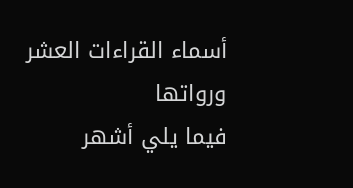أسماء القراءات العشر ورواتها
فيما يلي أشهر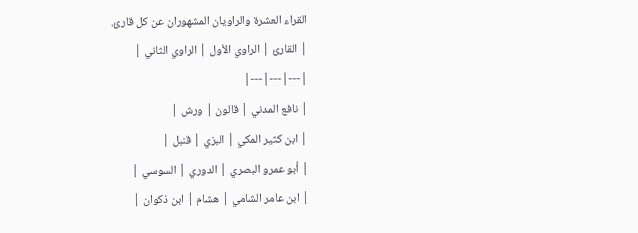القراء العشرة والراويان المشهوران عن كل قارئ.
| القارئ | الراوي الأول | الراوي الثاني |
|---|---|---|
| نافع المدني | قالون | ورش |
| ابن كثير المكي | البزي | قنبل |
| أبو عمرو البصري | الدوري | السوسي |
| ابن عامر الشامي | هشام | ابن ذكوان |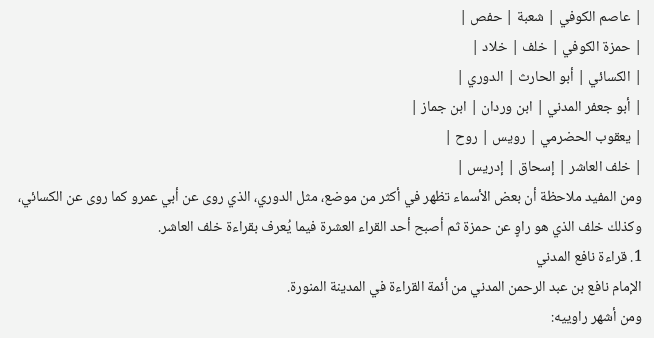| عاصم الكوفي | شعبة | حفص |
| حمزة الكوفي | خلف | خلاد |
| الكسائي | أبو الحارث | الدوري |
| أبو جعفر المدني | ابن وردان | ابن جماز |
| يعقوب الحضرمي | رويس | روح |
| خلف العاشر | إسحاق | إدريس |
ومن المفيد ملاحظة أن بعض الأسماء تظهر في أكثر من موضع، مثل الدوري، الذي روى عن أبي عمرو كما روى عن الكسائي، وكذلك خلف الذي هو راوٍ عن حمزة ثم أصبح أحد القراء العشرة فيما يُعرف بقراءة خلف العاشر.
1. قراءة نافع المدني
الإمام نافع بن عبد الرحمن المدني من أئمة القراءة في المدينة المنورة.
ومن أشهر راوييه: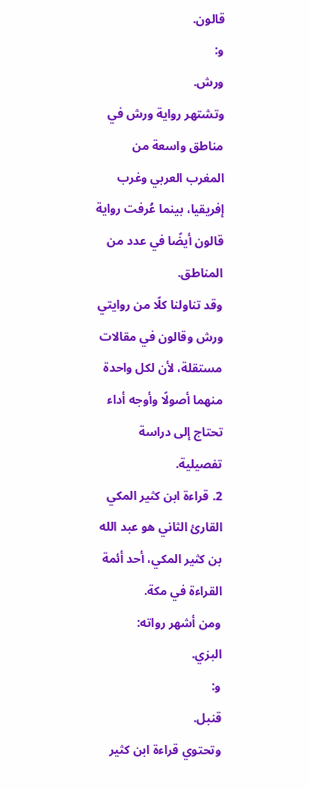قالون.
و:
ورش.
وتشتهر رواية ورش في مناطق واسعة من المغرب العربي وغرب إفريقيا، بينما عُرفت رواية قالون أيضًا في عدد من المناطق.
وقد تناولنا كلًا من روايتي ورش وقالون في مقالات مستقلة، لأن لكل واحدة منهما أصولًا وأوجه أداء تحتاج إلى دراسة تفصيلية.
2. قراءة ابن كثير المكي
القارئ الثاني هو عبد الله بن كثير المكي، أحد أئمة القراءة في مكة.
ومن أشهر رواته:
البزي.
و:
قنبل.
وتحتوي قراءة ابن كثير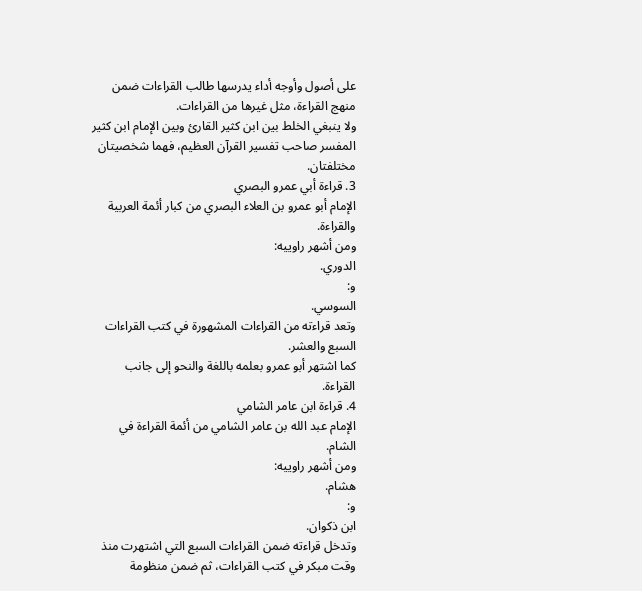على أصول وأوجه أداء يدرسها طالب القراءات ضمن منهج القراءة، مثل غيرها من القراءات.
ولا ينبغي الخلط بين ابن كثير القارئ وبين الإمام ابن كثير المفسر صاحب تفسير القرآن العظيم، فهما شخصيتان مختلفتان.
3. قراءة أبي عمرو البصري
الإمام أبو عمرو بن العلاء البصري من كبار أئمة العربية والقراءة.
ومن أشهر راوييه:
الدوري.
و:
السوسي.
وتعد قراءته من القراءات المشهورة في كتب القراءات السبع والعشر.
كما اشتهر أبو عمرو بعلمه باللغة والنحو إلى جانب القراءة.
4. قراءة ابن عامر الشامي
الإمام عبد الله بن عامر الشامي من أئمة القراءة في الشام.
ومن أشهر راوييه:
هشام.
و:
ابن ذكوان.
وتدخل قراءته ضمن القراءات السبع التي اشتهرت منذ وقت مبكر في كتب القراءات، ثم ضمن منظومة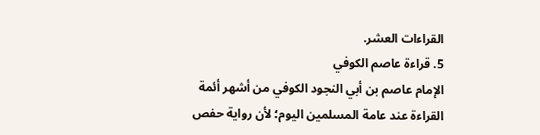القراءات العشر.
5. قراءة عاصم الكوفي
الإمام عاصم بن أبي النجود الكوفي من أشهر أئمة القراءة عند عامة المسلمين اليوم؛ لأن رواية حفص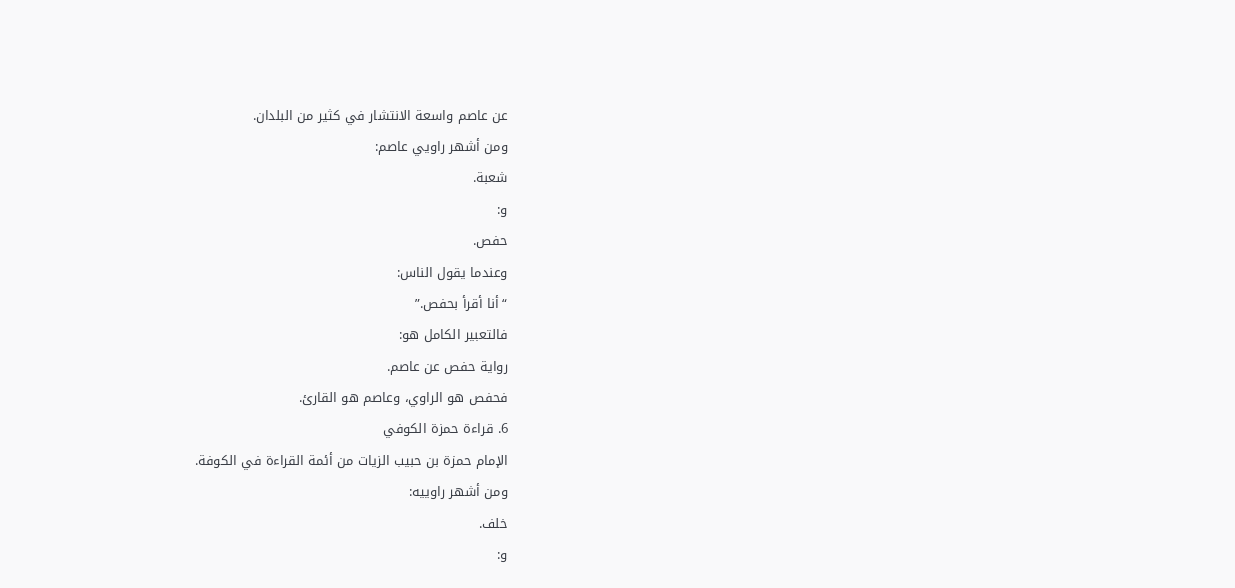عن عاصم واسعة الانتشار في كثير من البلدان.
ومن أشهر راويي عاصم:
شعبة.
و:
حفص.
وعندما يقول الناس:
“أنا أقرأ بحفص.”
فالتعبير الكامل هو:
رواية حفص عن عاصم.
فحفص هو الراوي، وعاصم هو القارئ.
6. قراءة حمزة الكوفي
الإمام حمزة بن حبيب الزيات من أئمة القراءة في الكوفة.
ومن أشهر راوييه:
خلف.
و: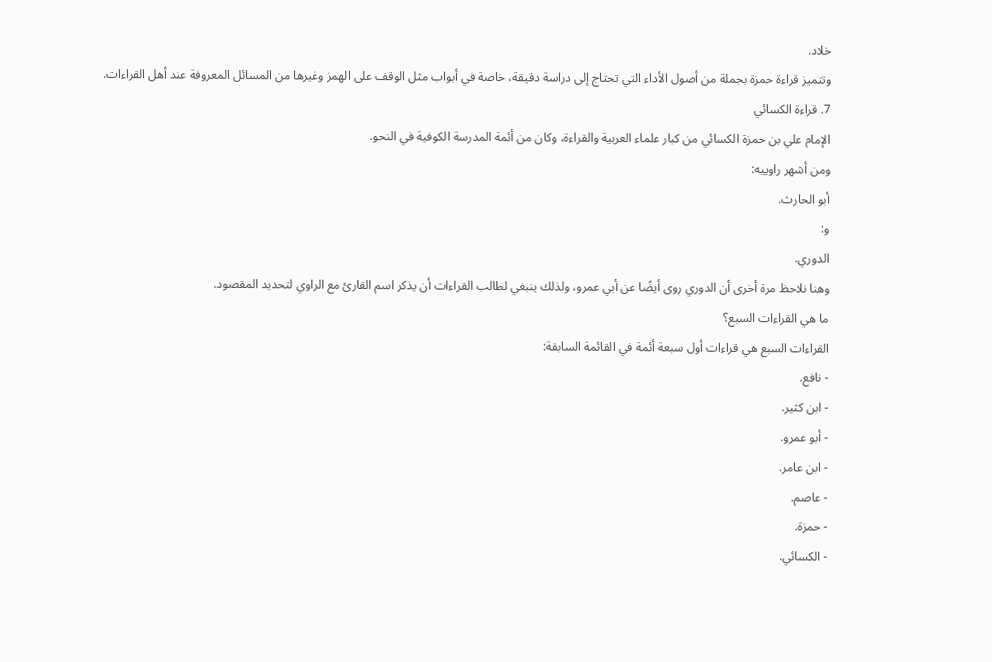خلاد.
وتتميز قراءة حمزة بجملة من أصول الأداء التي تحتاج إلى دراسة دقيقة، خاصة في أبواب مثل الوقف على الهمز وغيرها من المسائل المعروفة عند أهل القراءات.
7. قراءة الكسائي
الإمام علي بن حمزة الكسائي من كبار علماء العربية والقراءة، وكان من أئمة المدرسة الكوفية في النحو.
ومن أشهر راوييه:
أبو الحارث.
و:
الدوري.
وهنا نلاحظ مرة أخرى أن الدوري روى أيضًا عن أبي عمرو، ولذلك ينبغي لطالب القراءات أن يذكر اسم القارئ مع الراوي لتحديد المقصود.
ما هي القراءات السبع؟
القراءات السبع هي قراءات أول سبعة أئمة في القائمة السابقة:
- نافع.
- ابن كثير.
- أبو عمرو.
- ابن عامر.
- عاصم.
- حمزة.
- الكسائي.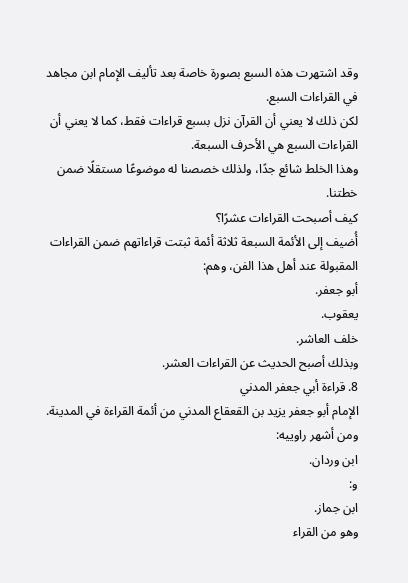وقد اشتهرت هذه السبع بصورة خاصة بعد تأليف الإمام ابن مجاهد في القراءات السبع.
لكن ذلك لا يعني أن القرآن نزل بسبع قراءات فقط، كما لا يعني أن القراءات السبع هي الأحرف السبعة.
وهذا الخلط شائع جدًا، ولذلك خصصنا له موضوعًا مستقلًا ضمن خطتنا.
كيف أصبحت القراءات عشرًا؟
أُضيف إلى الأئمة السبعة ثلاثة أئمة ثبتت قراءاتهم ضمن القراءات المقبولة عند أهل هذا الفن، وهم:
أبو جعفر.
يعقوب.
خلف العاشر.
وبذلك أصبح الحديث عن القراءات العشر.
8. قراءة أبي جعفر المدني
الإمام أبو جعفر يزيد بن القعقاع المدني من أئمة القراءة في المدينة.
ومن أشهر راوييه:
ابن وردان.
و:
ابن جماز.
وهو من القراء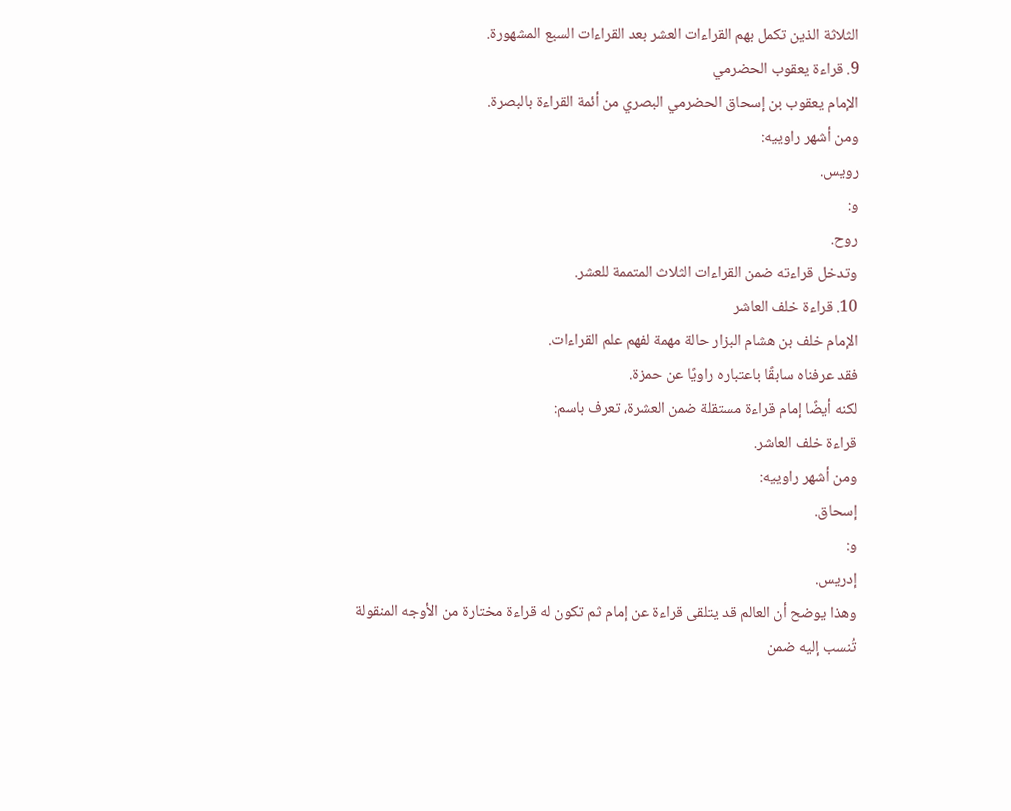الثلاثة الذين تكمل بهم القراءات العشر بعد القراءات السبع المشهورة.
9. قراءة يعقوب الحضرمي
الإمام يعقوب بن إسحاق الحضرمي البصري من أئمة القراءة بالبصرة.
ومن أشهر راوييه:
رويس.
و:
روح.
وتدخل قراءته ضمن القراءات الثلاث المتممة للعشر.
10. قراءة خلف العاشر
الإمام خلف بن هشام البزار حالة مهمة لفهم علم القراءات.
فقد عرفناه سابقًا باعتباره راويًا عن حمزة.
لكنه أيضًا إمام قراءة مستقلة ضمن العشرة، تعرف باسم:
قراءة خلف العاشر.
ومن أشهر راوييه:
إسحاق.
و:
إدريس.
وهذا يوضح أن العالم قد يتلقى قراءة عن إمام ثم تكون له قراءة مختارة من الأوجه المنقولة تُنسب إليه ضمن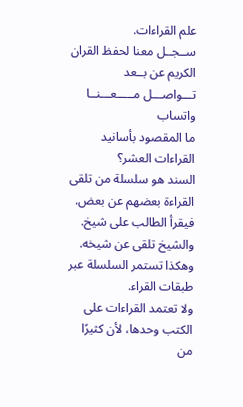علم القراءات.
ســجــل معنا لحفظ القران الكريم عن بــعد
تـــواصـــل مـــــعـــنــا
واتساب
ما المقصود بأسانيد القراءات العشر؟
السند هو سلسلة من تلقى القراءة بعضهم عن بعض.
فيقرأ الطالب على شيخ.
والشيخ تلقى عن شيخه.
وهكذا تستمر السلسلة عبر طبقات القراء.
ولا تعتمد القراءات على الكتب وحدها، لأن كثيرًا من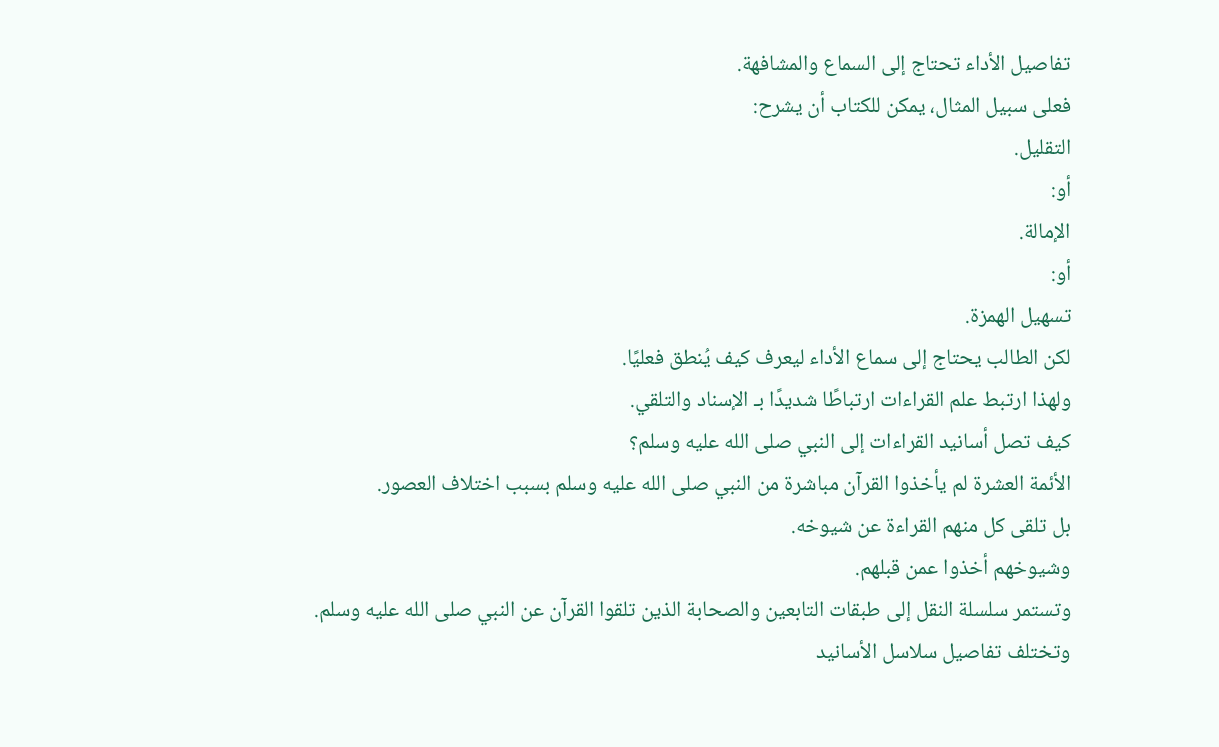تفاصيل الأداء تحتاج إلى السماع والمشافهة.
فعلى سبيل المثال، يمكن للكتاب أن يشرح:
التقليل.
أو:
الإمالة.
أو:
تسهيل الهمزة.
لكن الطالب يحتاج إلى سماع الأداء ليعرف كيف يُنطق فعليًا.
ولهذا ارتبط علم القراءات ارتباطًا شديدًا بـ الإسناد والتلقي.
كيف تصل أسانيد القراءات إلى النبي صلى الله عليه وسلم؟
الأئمة العشرة لم يأخذوا القرآن مباشرة من النبي صلى الله عليه وسلم بسبب اختلاف العصور.
بل تلقى كل منهم القراءة عن شيوخه.
وشيوخهم أخذوا عمن قبلهم.
وتستمر سلسلة النقل إلى طبقات التابعين والصحابة الذين تلقوا القرآن عن النبي صلى الله عليه وسلم.
وتختلف تفاصيل سلاسل الأسانيد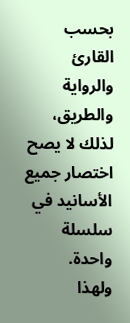بحسب القارئ والرواية والطريق، لذلك لا يصح اختصار جميع الأسانيد في سلسلة واحدة.
ولهذا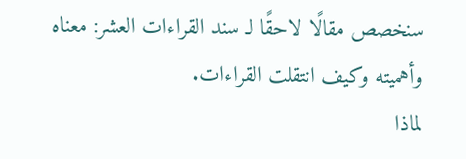سنخصص مقالًا لاحقًا لـ سند القراءات العشر: معناه وأهميته وكيف انتقلت القراءات.
لماذا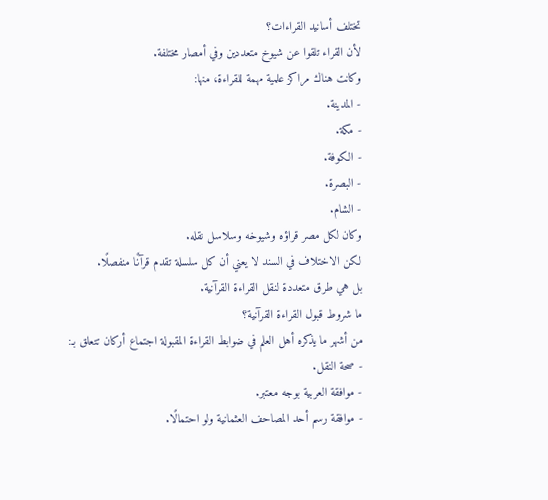تختلف أسانيد القراءات؟
لأن القراء تلقوا عن شيوخ متعددين وفي أمصار مختلفة.
وكانت هناك مراكز علمية مهمة للقراءة، منها:
- المدينة.
- مكة.
- الكوفة.
- البصرة.
- الشام.
وكان لكل مصر قراؤه وشيوخه وسلاسل نقله.
لكن الاختلاف في السند لا يعني أن كل سلسلة تقدم قرآنًا منفصلًا.
بل هي طرق متعددة لنقل القراءة القرآنية.
ما شروط قبول القراءة القرآنية؟
من أشهر ما يذكره أهل العلم في ضوابط القراءة المقبولة اجتماع أركان تتعلق بـ:
- صحة النقل.
- موافقة العربية بوجه معتبر.
- موافقة رسم أحد المصاحف العثمانية ولو احتمالًا.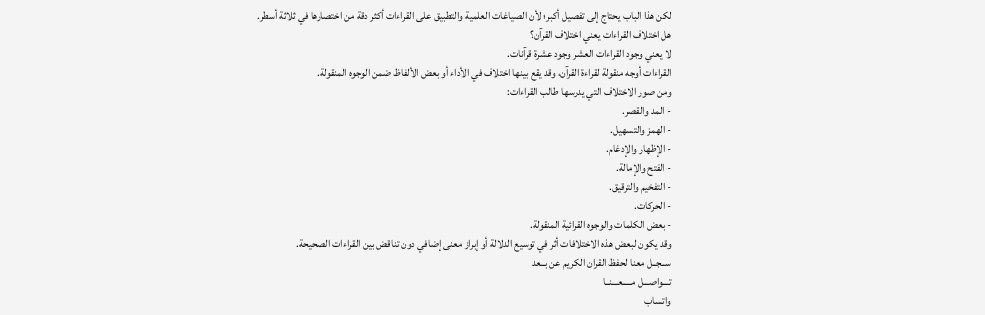لكن هذا الباب يحتاج إلى تفصيل أكبر؛ لأن الصياغات العلمية والتطبيق على القراءات أكثر دقة من اختصارها في ثلاثة أسطر.
هل اختلاف القراءات يعني اختلاف القرآن؟
لا يعني وجود القراءات العشر وجود عشرة قرآنات.
القراءات أوجه منقولة لقراءة القرآن، وقد يقع بينها اختلاف في الأداء أو بعض الألفاظ ضمن الوجوه المنقولة.
ومن صور الاختلاف التي يدرسها طالب القراءات:
- المد والقصر.
- الهمز والتسهيل.
- الإظهار والإدغام.
- الفتح والإمالة.
- التفخيم والترقيق.
- الحركات.
- بعض الكلمات والوجوه القرائية المنقولة.
وقد يكون لبعض هذه الاختلافات أثر في توسيع الدلالة أو إبراز معنى إضافي دون تناقض بين القراءات الصحيحة.
ســجــل معنا لحفظ القران الكريم عن بــعد
تـــواصـــل مـــــعـــنــا
واتساب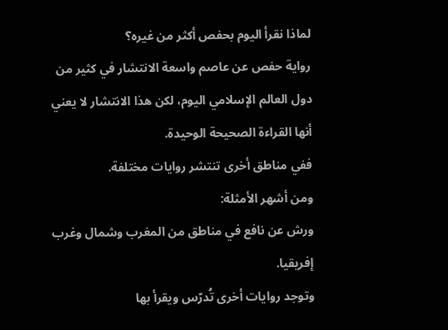لماذا نقرأ اليوم بحفص أكثر من غيره؟
رواية حفص عن عاصم واسعة الانتشار في كثير من دول العالم الإسلامي اليوم، لكن هذا الانتشار لا يعني أنها القراءة الصحيحة الوحيدة.
ففي مناطق أخرى تنتشر روايات مختلفة.
ومن أشهر الأمثلة:
ورش عن نافع في مناطق من المغرب وشمال وغرب إفريقيا.
وتوجد روايات أخرى تُدرّس ويقرأ بها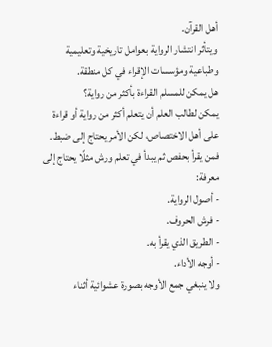أهل القرآن.
ويتأثر انتشار الرواية بعوامل تاريخية وتعليمية وطباعية ومؤسسات الإقراء في كل منطقة.
هل يمكن للمسلم القراءة بأكثر من رواية؟
يمكن لطالب العلم أن يتعلم أكثر من رواية أو قراءة على أهل الاختصاص، لكن الأمر يحتاج إلى ضبط.
فمن يقرأ بحفص ثم يبدأ في تعلم ورش مثلًا يحتاج إلى معرفة:
- أصول الرواية.
- فرش الحروف.
- الطريق الذي يقرأ به.
- أوجه الأداء.
ولا ينبغي جمع الأوجه بصورة عشوائية أثناء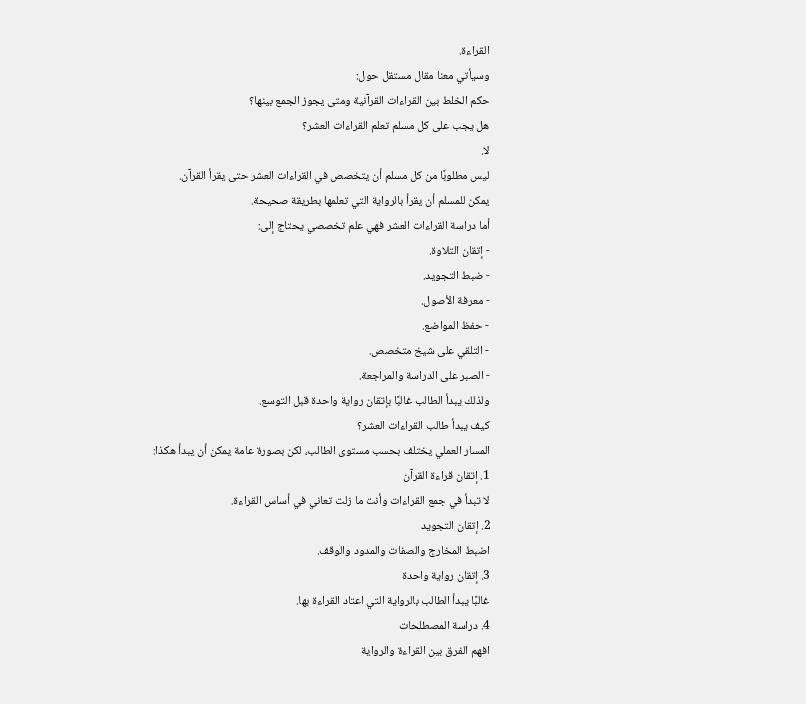القراءة.
وسيأتي معنا مقال مستقل حول:
حكم الخلط بين القراءات القرآنية ومتى يجوز الجمع بينها؟
هل يجب على كل مسلم تعلم القراءات العشر؟
لا.
ليس مطلوبًا من كل مسلم أن يتخصص في القراءات العشر حتى يقرأ القرآن.
يمكن للمسلم أن يقرأ بالرواية التي تعلمها بطريقة صحيحة.
أما دراسة القراءات العشر فهي علم تخصصي يحتاج إلى:
- إتقان التلاوة.
- ضبط التجويد.
- معرفة الأصول.
- حفظ المواضع.
- التلقي على شيخ متخصص.
- الصبر على الدراسة والمراجعة.
ولذلك يبدأ الطالب غالبًا بإتقان رواية واحدة قبل التوسع.
كيف يبدأ طالب القراءات العشر؟
المسار العملي يختلف بحسب مستوى الطالب، لكن بصورة عامة يمكن أن يبدأ هكذا:
1. إتقان قراءة القرآن
لا تبدأ في جمع القراءات وأنت ما زلت تعاني في أساس القراءة.
2. إتقان التجويد
اضبط المخارج والصفات والمدود والوقف.
3. إتقان رواية واحدة
غالبًا يبدأ الطالب بالرواية التي اعتاد القراءة بها.
4. دراسة المصطلحات
افهم الفرق بين القراءة والرواية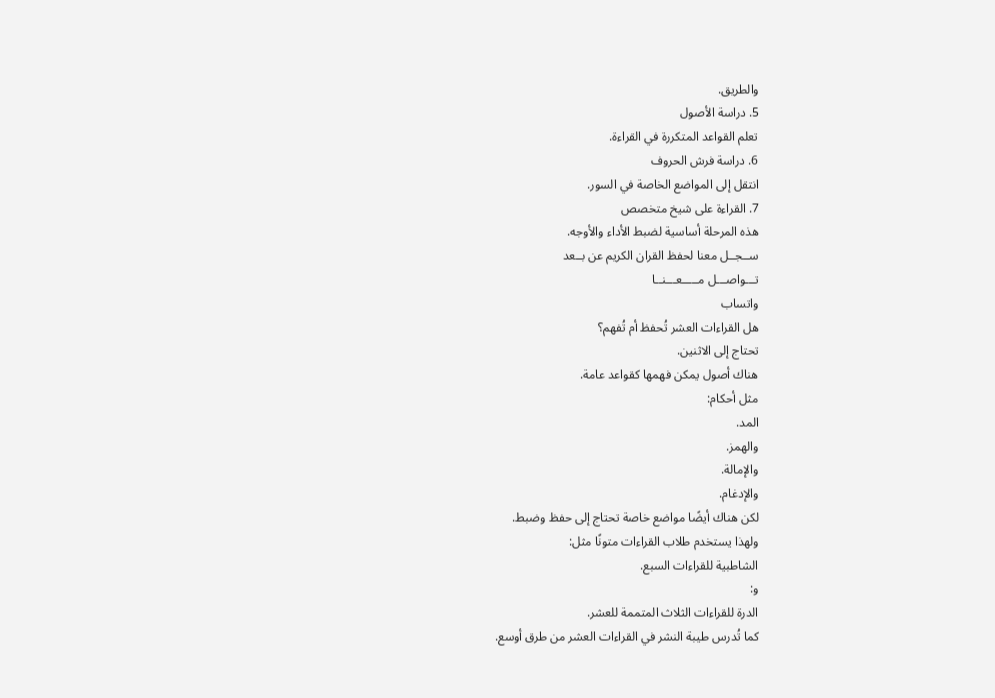والطريق.
5. دراسة الأصول
تعلم القواعد المتكررة في القراءة.
6. دراسة فرش الحروف
انتقل إلى المواضع الخاصة في السور.
7. القراءة على شيخ متخصص
هذه المرحلة أساسية لضبط الأداء والأوجه.
ســجــل معنا لحفظ القران الكريم عن بــعد
تـــواصـــل مـــــعـــنــا
واتساب
هل القراءات العشر تُحفظ أم تُفهم؟
تحتاج إلى الاثنين.
هناك أصول يمكن فهمها كقواعد عامة.
مثل أحكام:
المد.
والهمز.
والإمالة.
والإدغام.
لكن هناك أيضًا مواضع خاصة تحتاج إلى حفظ وضبط.
ولهذا يستخدم طلاب القراءات متونًا مثل:
الشاطبية للقراءات السبع.
و:
الدرة للقراءات الثلاث المتممة للعشر.
كما تُدرس طيبة النشر في القراءات العشر من طرق أوسع.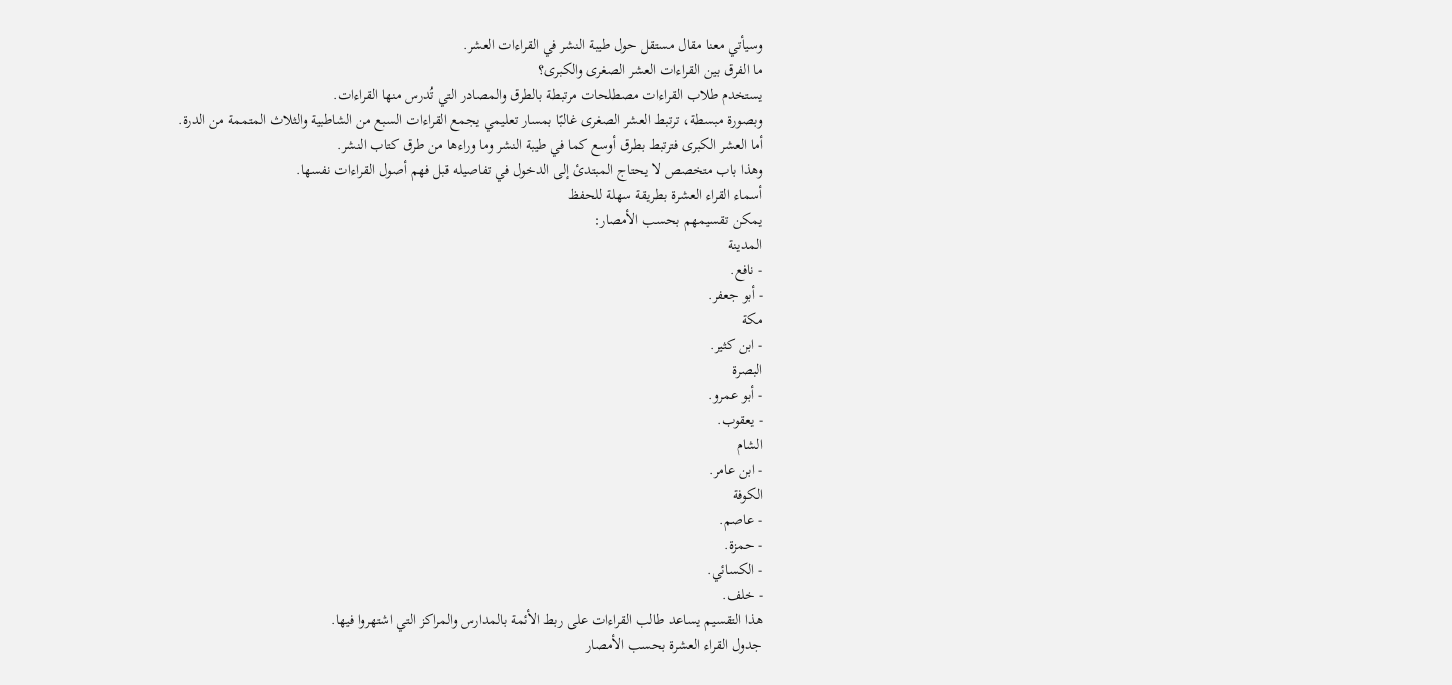وسيأتي معنا مقال مستقل حول طيبة النشر في القراءات العشر.
ما الفرق بين القراءات العشر الصغرى والكبرى؟
يستخدم طلاب القراءات مصطلحات مرتبطة بالطرق والمصادر التي تُدرس منها القراءات.
وبصورة مبسطة، ترتبط العشر الصغرى غالبًا بمسار تعليمي يجمع القراءات السبع من الشاطبية والثلاث المتممة من الدرة.
أما العشر الكبرى فترتبط بطرق أوسع كما في طيبة النشر وما وراءها من طرق كتاب النشر.
وهذا باب متخصص لا يحتاج المبتدئ إلى الدخول في تفاصيله قبل فهم أصول القراءات نفسها.
أسماء القراء العشرة بطريقة سهلة للحفظ
يمكن تقسيمهم بحسب الأمصار:
المدينة
- نافع.
- أبو جعفر.
مكة
- ابن كثير.
البصرة
- أبو عمرو.
- يعقوب.
الشام
- ابن عامر.
الكوفة
- عاصم.
- حمزة.
- الكسائي.
- خلف.
هذا التقسيم يساعد طالب القراءات على ربط الأئمة بالمدارس والمراكز التي اشتهروا فيها.
جدول القراء العشرة بحسب الأمصار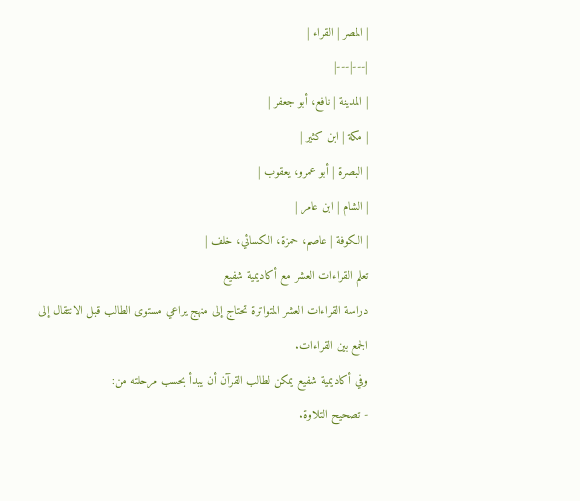| المصر | القراء |
|---|---|
| المدينة | نافع، أبو جعفر |
| مكة | ابن كثير |
| البصرة | أبو عمرو، يعقوب |
| الشام | ابن عامر |
| الكوفة | عاصم، حمزة، الكسائي، خلف |
تعلم القراءات العشر مع أكاديمية شفيع
دراسة القراءات العشر المتواترة تحتاج إلى منهج يراعي مستوى الطالب قبل الانتقال إلى الجمع بين القراءات.
وفي أكاديمية شفيع يمكن لطالب القرآن أن يبدأ بحسب مرحلته من:
- تصحيح التلاوة.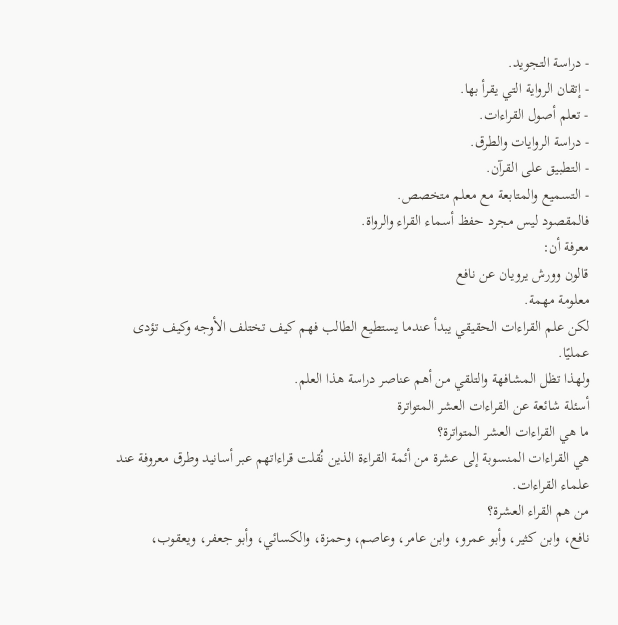- دراسة التجويد.
- إتقان الرواية التي يقرأ بها.
- تعلم أصول القراءات.
- دراسة الروايات والطرق.
- التطبيق على القرآن.
- التسميع والمتابعة مع معلم متخصص.
فالمقصود ليس مجرد حفظ أسماء القراء والرواة.
معرفة أن:
قالون وورش يرويان عن نافع
معلومة مهمة.
لكن علم القراءات الحقيقي يبدأ عندما يستطيع الطالب فهم كيف تختلف الأوجه وكيف تؤدى عمليًا.
ولهذا تظل المشافهة والتلقي من أهم عناصر دراسة هذا العلم.
أسئلة شائعة عن القراءات العشر المتواترة
ما هي القراءات العشر المتواترة؟
هي القراءات المنسوبة إلى عشرة من أئمة القراءة الذين نُقلت قراءاتهم عبر أسانيد وطرق معروفة عند علماء القراءات.
من هم القراء العشرة؟
نافع، وابن كثير، وأبو عمرو، وابن عامر، وعاصم، وحمزة، والكسائي، وأبو جعفر، ويعقوب،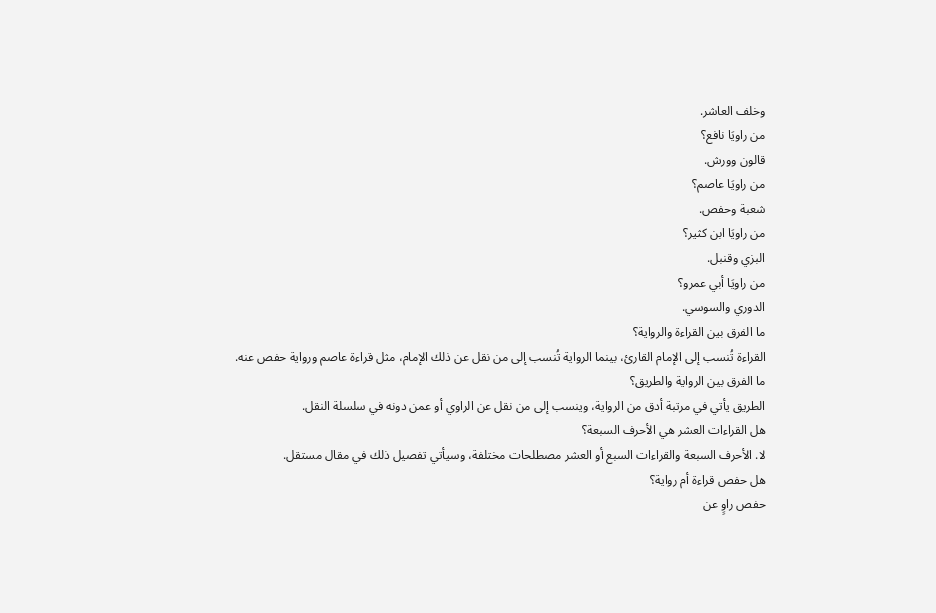وخلف العاشر.
من راويَا نافع؟
قالون وورش.
من راويَا عاصم؟
شعبة وحفص.
من راويَا ابن كثير؟
البزي وقنبل.
من راويَا أبي عمرو؟
الدوري والسوسي.
ما الفرق بين القراءة والرواية؟
القراءة تُنسب إلى الإمام القارئ، بينما الرواية تُنسب إلى من نقل عن ذلك الإمام، مثل قراءة عاصم ورواية حفص عنه.
ما الفرق بين الرواية والطريق؟
الطريق يأتي في مرتبة أدق من الرواية، وينسب إلى من نقل عن الراوي أو عمن دونه في سلسلة النقل.
هل القراءات العشر هي الأحرف السبعة؟
لا. الأحرف السبعة والقراءات السبع أو العشر مصطلحات مختلفة، وسيأتي تفصيل ذلك في مقال مستقل.
هل حفص قراءة أم رواية؟
حفص راوٍ عن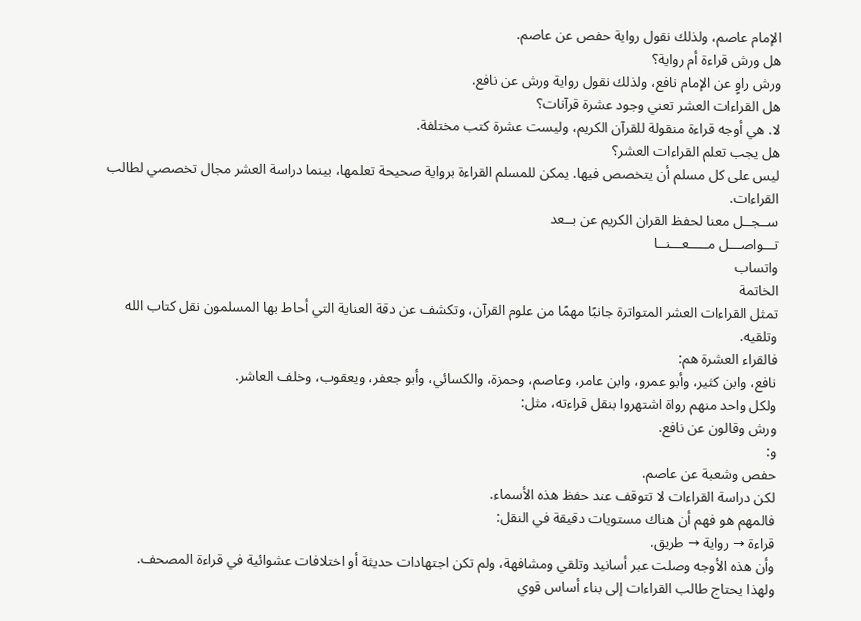الإمام عاصم، ولذلك نقول رواية حفص عن عاصم.
هل ورش قراءة أم رواية؟
ورش راوٍ عن الإمام نافع، ولذلك نقول رواية ورش عن نافع.
هل القراءات العشر تعني وجود عشرة قرآنات؟
لا. هي أوجه قراءة منقولة للقرآن الكريم، وليست عشرة كتب مختلفة.
هل يجب تعلم القراءات العشر؟
ليس على كل مسلم أن يتخصص فيها. يمكن للمسلم القراءة برواية صحيحة تعلمها، بينما دراسة العشر مجال تخصصي لطالب القراءات.
ســجــل معنا لحفظ القران الكريم عن بــعد
تـــواصـــل مـــــعـــنــا
واتساب
الخاتمة
تمثل القراءات العشر المتواترة جانبًا مهمًا من علوم القرآن، وتكشف عن دقة العناية التي أحاط بها المسلمون نقل كتاب الله وتلقيه.
فالقراء العشرة هم:
نافع، وابن كثير، وأبو عمرو، وابن عامر، وعاصم، وحمزة، والكسائي، وأبو جعفر، ويعقوب، وخلف العاشر.
ولكل واحد منهم رواة اشتهروا بنقل قراءته، مثل:
ورش وقالون عن نافع.
و:
حفص وشعبة عن عاصم.
لكن دراسة القراءات لا تتوقف عند حفظ هذه الأسماء.
فالمهم هو فهم أن هناك مستويات دقيقة في النقل:
قراءة → رواية → طريق.
وأن هذه الأوجه وصلت عبر أسانيد وتلقي ومشافهة، ولم تكن اجتهادات حديثة أو اختلافات عشوائية في قراءة المصحف.
ولهذا يحتاج طالب القراءات إلى بناء أساس قوي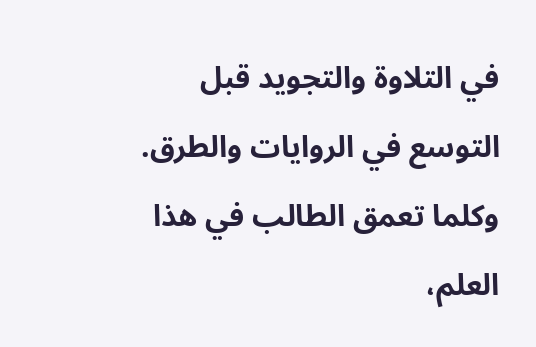في التلاوة والتجويد قبل التوسع في الروايات والطرق.
وكلما تعمق الطالب في هذا العلم،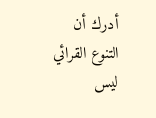أدرك أن التنوع القرائي ليس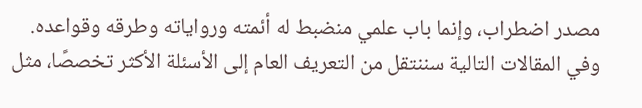مصدر اضطراب، وإنما باب علمي منضبط له أئمته ورواياته وطرقه وقواعده.
وفي المقالات التالية سننتقل من التعريف العام إلى الأسئلة الأكثر تخصصًا، مثل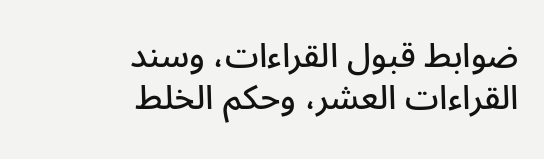ضوابط قبول القراءات، وسند القراءات العشر، وحكم الخلط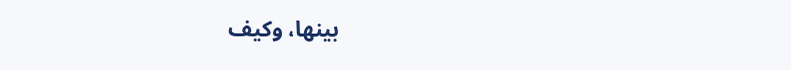بينها، وكيف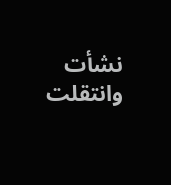نشأت وانتقلت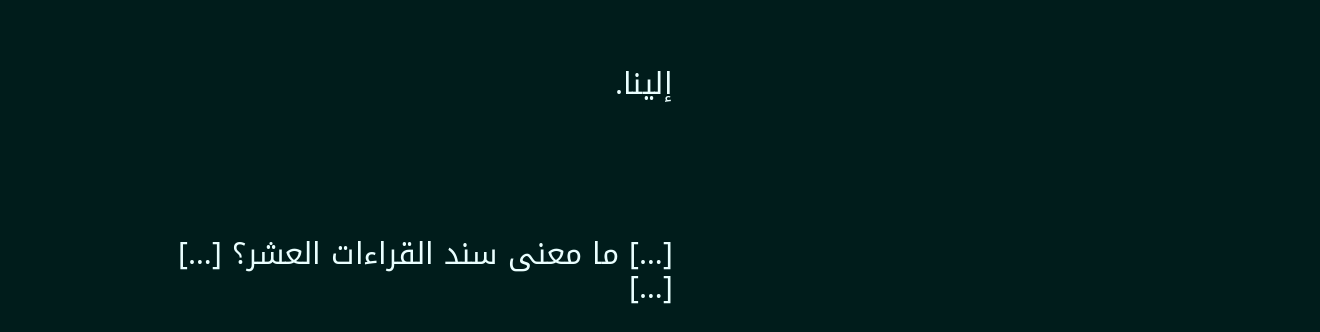إلينا.




[…] ما معنى سند القراءات العشر؟ […]
[…]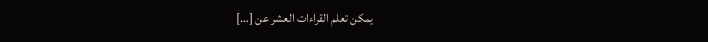يمكن تعلم القراءات العشر عن […]